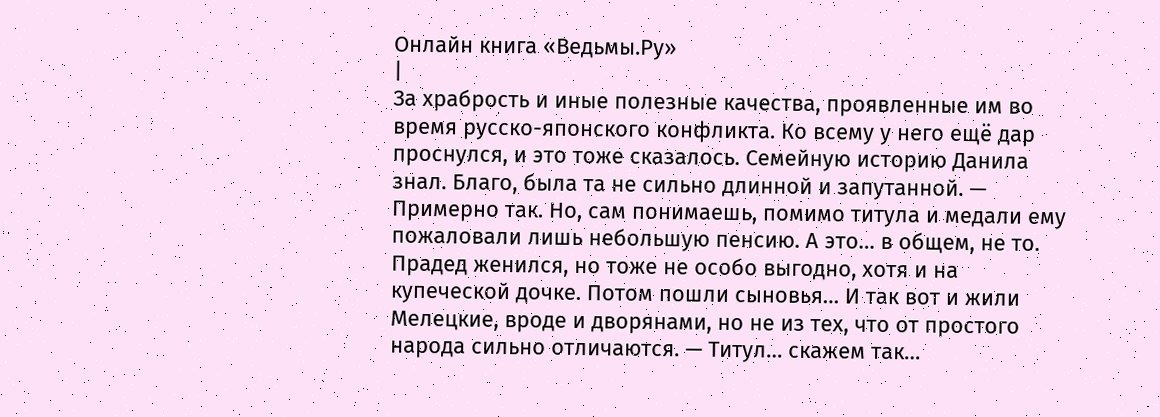Онлайн книга «Ведьмы.Ру»
|
За храбрость и иные полезные качества, проявленные им во время русско-японского конфликта. Ко всему у него ещё дар проснулся, и это тоже сказалось. Семейную историю Данила знал. Благо, была та не сильно длинной и запутанной. — Примерно так. Но, сам понимаешь, помимо титула и медали ему пожаловали лишь небольшую пенсию. А это… в общем, не то. Прадед женился, но тоже не особо выгодно, хотя и на купеческой дочке. Потом пошли сыновья… И так вот и жили Мелецкие, вроде и дворянами, но не из тех, что от простого народа сильно отличаются. — Титул… скажем так…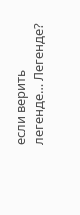если верить легенде… Легенде?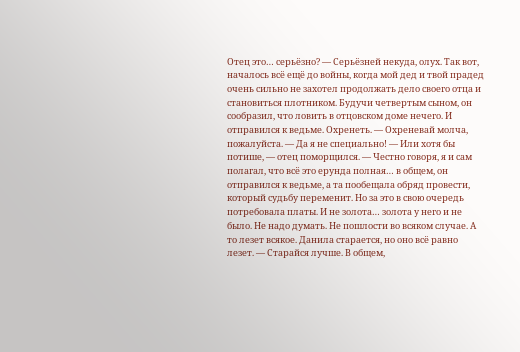Отец это… серьёзно? — Серьёзней некуда, олух. Так вот, началось всё ещё до войны, когда мой дед и твой прадед очень сильно не захотел продолжать дело своего отца и становиться плотником. Будучи четвертым сыном, он сообразил, что ловить в отцовском доме нечего. И отправился к ведьме. Охренеть. — Охреневай молча, пожалуйста. — Да я не специально! — Или хотя бы потише, — отец поморщился. — Честно говоря, я и сам полагал, что всё это ерунда полная… в общем, он отправился к ведьме, а та пообещала обряд провести, который судьбу переменит. Но за это в свою очередь потребовала платы. И не золота… золота у него и не было. Не надо думать. Не пошлости во всяком случае. А то лезет всякое. Данила старается, но оно всё равно лезет. — Старайся лучше. В общем,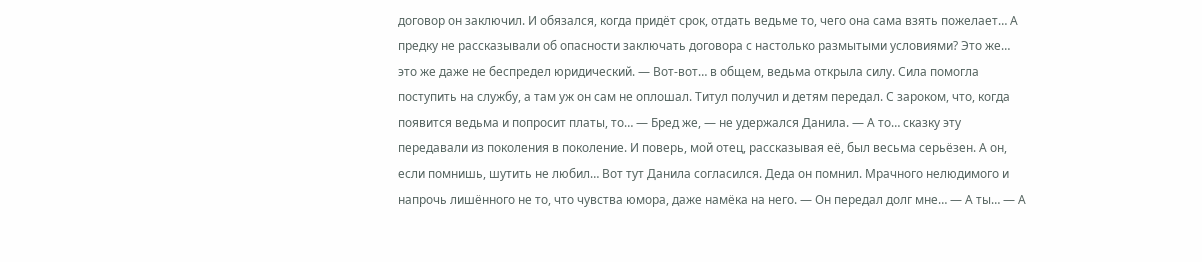договор он заключил. И обязался, когда придёт срок, отдать ведьме то, чего она сама взять пожелает… А предку не рассказывали об опасности заключать договора с настолько размытыми условиями? Это же… это же даже не беспредел юридический. — Вот-вот… в общем, ведьма открыла силу. Сила помогла поступить на службу, а там уж он сам не оплошал. Титул получил и детям передал. С зароком, что, когда появится ведьма и попросит платы, то… — Бред же, — не удержался Данила. — А то… сказку эту передавали из поколения в поколение. И поверь, мой отец, рассказывая её, был весьма серьёзен. А он, если помнишь, шутить не любил… Вот тут Данила согласился. Деда он помнил. Мрачного нелюдимого и напрочь лишённого не то, что чувства юмора, даже намёка на него. — Он передал долг мне… — А ты… — А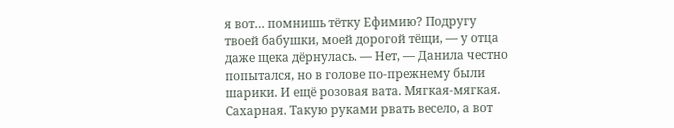я вот… помнишь тётку Ефимию? Подругу твоей бабушки, моей дорогой тёщи, — у отца даже щека дёрнулась. — Нет, — Данила честно попытался, но в голове по-прежнему были шарики. И ещё розовая вата. Мягкая-мягкая. Сахарная. Такую руками рвать весело, а вот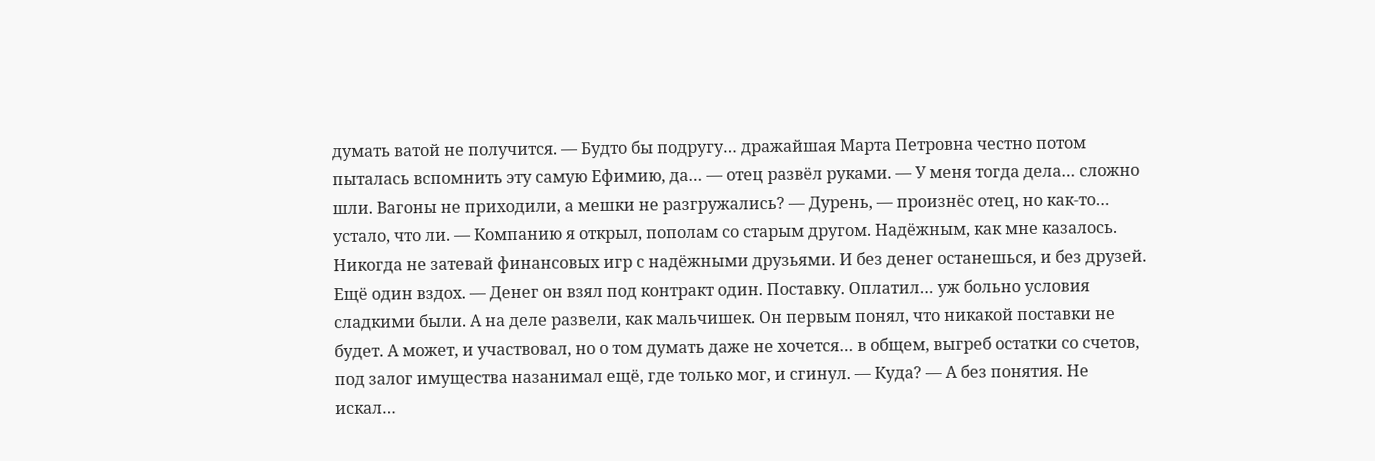думать ватой не получится. — Будто бы подругу… дражайшая Марта Петровна честно потом пыталась вспомнить эту самую Ефимию, да… — отец развёл руками. — У меня тогда дела… сложно шли. Вагоны не приходили, а мешки не разгружались? — Дурень, — произнёс отец, но как-то… устало, что ли. — Компанию я открыл, пополам со старым другом. Надёжным, как мне казалось. Никогда не затевай финансовых игр с надёжными друзьями. И без денег останешься, и без друзей. Ещё один вздох. — Денег он взял под контракт один. Поставку. Оплатил… уж больно условия сладкими были. А на деле развели, как мальчишек. Он первым понял, что никакой поставки не будет. А может, и участвовал, но о том думать даже не хочется… в общем, выгреб остатки со счетов, под залог имущества назанимал ещё, где только мог, и сгинул. — Куда? — А без понятия. Не искал…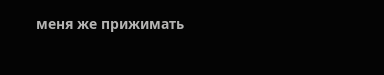меня же прижимать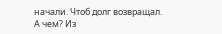начали. Чтоб долг возвращал. А чем? Из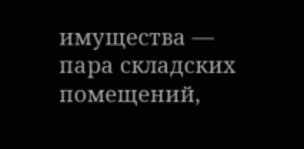имущества — пара складских помещений,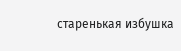старенькая избушка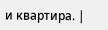и квартира. |